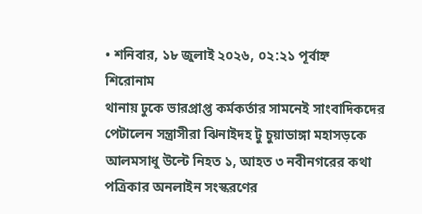• শনিবার, ১৮ জুলাই ২০২৬, ০২:২১ পূর্বাহ্ন
শিরোনাম
থানায় ঢুকে ভারপ্রাপ্ত কর্মকর্তার সামনেই সাংবাদিকদের পেটালেন সন্ত্রাসীরা ঝিনাইদহ টু চুয়াডাঙ্গা মহাসড়কে আলমসাধু উল্টে নিহত ১, আহত ৩ নবীনগরের কথা পত্রিকার অনলাইন সংস্করণের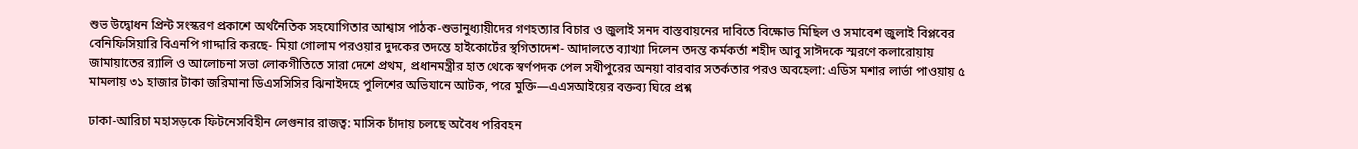শুভ উদ্বোধন প্রিন্ট সংস্করণ প্রকাশে অর্থনৈতিক সহযোগিতার আশ্বাস পাঠক-শুভানুধ্যায়ীদের গণহত্যার বিচার ও জুলাই সনদ বাস্তবায়নের দাবিতে বিক্ষোভ মিছিল ও সমাবেশ জুলাই বিপ্লবের বেনিফিসিয়ারি বিএনপি গাদ্দারি করছে- মিয়া গোলাম পরওয়ার দুদকের তদন্তে হাইকোর্টের স্থগিতাদেশ- আদালতে ব্যাখ্যা দিলেন তদন্ত কর্মকর্তা শহীদ আবু সাঈদকে স্মরণে কলারোয়ায় জামায়াতের র‍্যালি ও আলোচনা সভা লোকগীতিতে সারা দেশে প্রথম, প্রধানমন্ত্রীর হাত থেকে স্বর্ণপদক পেল সখীপুরের অনয়া বারবার সতর্কতার পরও অবহেলা: এডিস মশার লার্ভা পাওয়ায় ৫ মামলায় ৩১ হাজার টাকা জরিমানা ডিএসসিসির ঝিনাইদহে পুলিশের অভিযানে আটক, পরে মুক্তি—এএসআইয়ের বক্তব্য ঘিরে প্রশ্ন

ঢাকা-আরিচা মহাসড়কে ফিটনেসবিহীন লেগুনার রাজত্ব: মাসিক চাঁদায় চলছে অবৈধ পরিবহন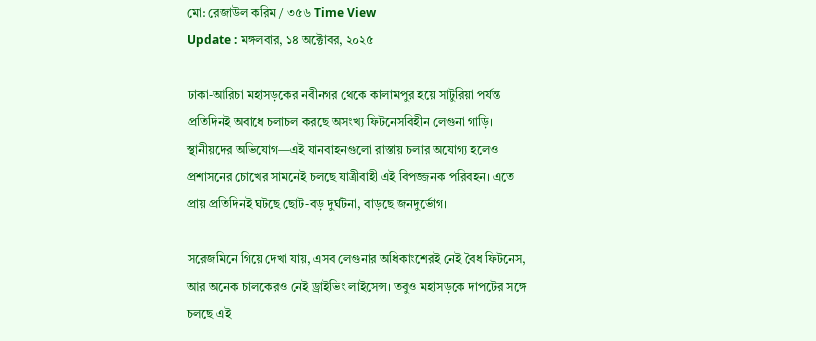মো: রেজাউল করিম / ৩৫৬ Time View
Update : মঙ্গলবার, ১৪ অক্টোবর, ২০২৫

ঢাকা-আরিচা মহাসড়কের নবীনগর থেকে কালামপুর হয়ে সাটুরিয়া পর্যন্ত প্রতিদিনই অবাধে চলাচল করছে অসংখ্য ফিটনেসবিহীন লেগুনা গাড়ি। স্থানীয়দের অভিযোগ—এই যানবাহনগুলো রাস্তায় চলার অযোগ্য হলেও প্রশাসনের চোখের সামনেই চলছে যাত্রীবাহী এই বিপজ্জনক পরিবহন। এতে প্রায় প্রতিদিনই ঘটছে ছোট-বড় দুর্ঘটনা, বাড়ছে জনদুর্ভোগ।

সরেজমিনে গিয়ে দেখা যায়, এসব লেগুনার অধিকাংশেরই নেই বৈধ ফিটনেস, আর অনেক চালকেরও নেই ড্রাইভিং লাইসেন্স। তবুও মহাসড়কে দাপটের সঙ্গে চলছে এই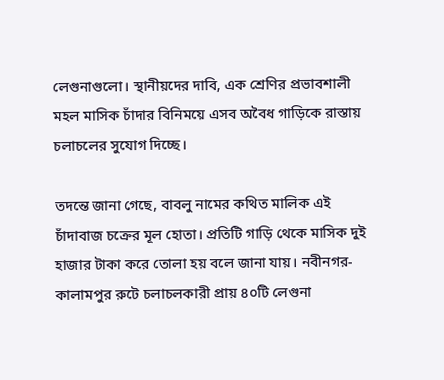লেগুনাগুলো। স্থানীয়দের দাবি, এক শ্রেণির প্রভাবশালী মহল মাসিক চাঁদার বিনিময়ে এসব অবৈধ গাড়িকে রাস্তায় চলাচলের সুযোগ দিচ্ছে।

তদন্তে জানা গেছে, বাবলু নামের কথিত মালিক এই চাঁদাবাজ চক্রের মূল হোতা। প্রতিটি গাড়ি থেকে মাসিক দুই হাজার টাকা করে তোলা হয় বলে জানা যায়। নবীনগর-কালামপুর রুটে চলাচলকারী প্রায় ৪০টি লেগুনা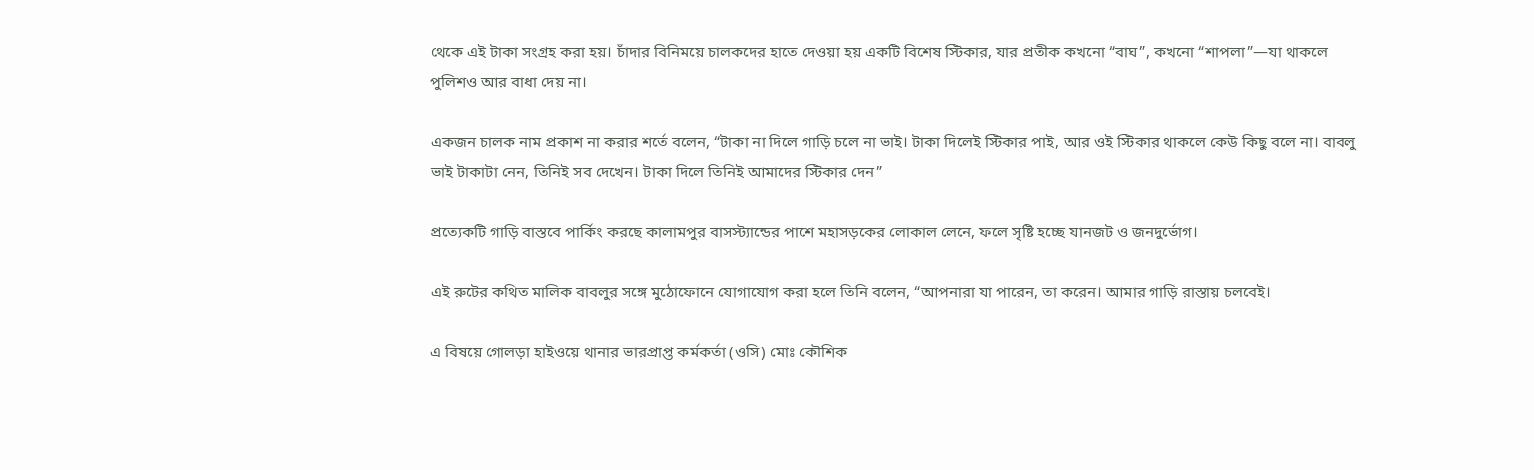থেকে এই টাকা সংগ্রহ করা হয়। চাঁদার বিনিময়ে চালকদের হাতে দেওয়া হয় একটি বিশেষ স্টিকার, যার প্রতীক কখনো “বাঘ”, কখনো “শাপলা”—যা থাকলে পুলিশও আর বাধা দেয় না।

একজন চালক নাম প্রকাশ না করার শর্তে বলেন, “টাকা না দিলে গাড়ি চলে না ভাই। টাকা দিলেই স্টিকার পাই, আর ওই স্টিকার থাকলে কেউ কিছু বলে না। বাবলু ভাই টাকাটা নেন, তিনিই সব দেখেন। টাকা দিলে তিনিই আমাদের স্টিকার দেন”

প্রত্যেকটি গাড়ি বাস্তবে পার্কিং করছে কালামপুর বাসস্ট্যান্ডের পাশে মহাসড়কের লোকাল লেনে, ফলে সৃষ্টি হচ্ছে যানজট ও জনদুর্ভোগ।

এই রুটের কথিত মালিক বাবলুর সঙ্গে মুঠোফোনে যোগাযোগ করা হলে তিনি বলেন, “আপনারা যা পারেন, তা করেন। আমার গাড়ি রাস্তায় চলবেই।

এ বিষয়ে গোলড়া হাইওয়ে থানার ভারপ্রাপ্ত কর্মকর্তা (ওসি) মোঃ কৌশিক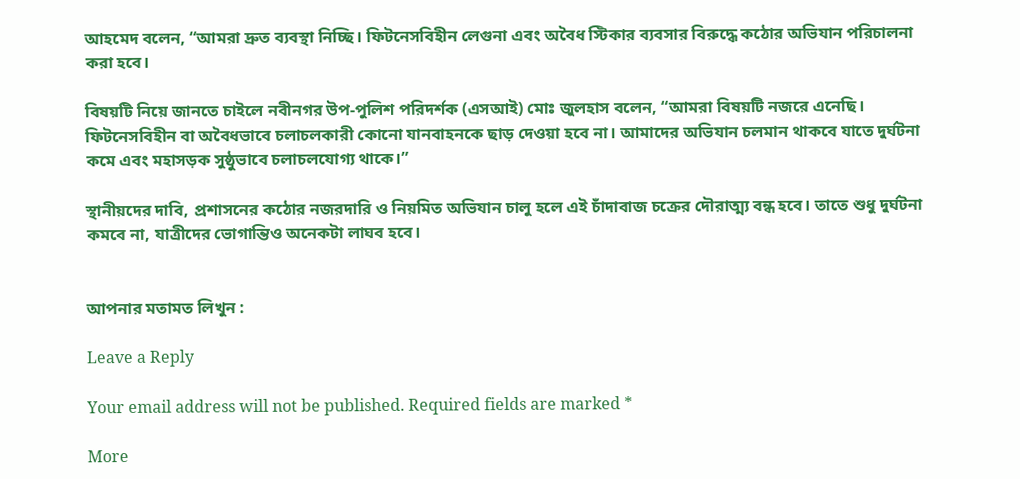আহমেদ বলেন, “আমরা দ্রুত ব্যবস্থা নিচ্ছি। ফিটনেসবিহীন লেগুনা এবং অবৈধ স্টিকার ব্যবসার বিরুদ্ধে কঠোর অভিযান পরিচালনা করা হবে।

বিষয়টি নিয়ে জানতে চাইলে নবীনগর উপ-পুলিশ পরিদর্শক (এসআই) মোঃ জুলহাস বলেন, “আমরা বিষয়টি নজরে এনেছি। ফিটনেসবিহীন বা অবৈধভাবে চলাচলকারী কোনো যানবাহনকে ছাড় দেওয়া হবে না। আমাদের অভিযান চলমান থাকবে যাতে দুর্ঘটনা কমে এবং মহাসড়ক সুষ্ঠুভাবে চলাচলযোগ্য থাকে।”

স্থানীয়দের দাবি, প্রশাসনের কঠোর নজরদারি ও নিয়মিত অভিযান চালু হলে এই চাঁদাবাজ চক্রের দৌরাত্ম্য বন্ধ হবে। তাতে শুধু দুর্ঘটনা কমবে না, যাত্রীদের ভোগান্তিও অনেকটা লাঘব হবে।


আপনার মতামত লিখুন :

Leave a Reply

Your email address will not be published. Required fields are marked *

More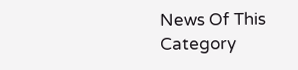News Of This Category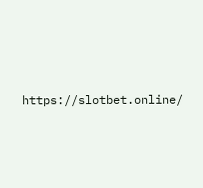https://slotbet.online/